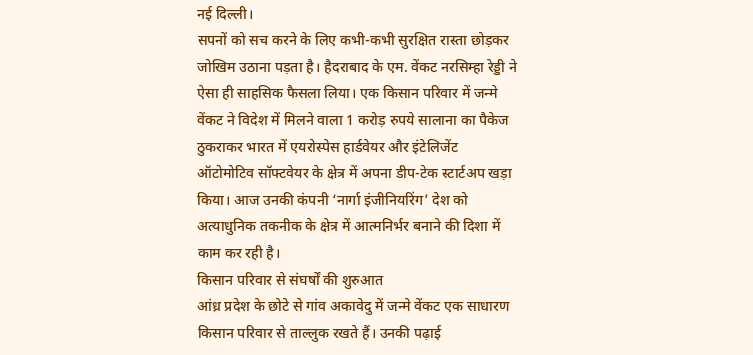नई दिल्ली।
सपनों को सच करने के लिए कभी-कभी सुरक्षित रास्ता छोड़कर जोखिम उठाना पड़ता है। हैदराबाद के एम. वेंकट नरसिम्हा रेड्डी ने ऐसा ही साहसिक फैसला लिया। एक किसान परिवार में जन्मे वेंकट ने विदेश में मिलने वाला 1 करोड़ रुपये सालाना का पैकेज ठुकराकर भारत में एयरोस्पेस हार्डवेयर और इंटेलिजेंट ऑटोमोटिव सॉफ्टवेयर के क्षेत्र में अपना डीप-टेक स्टार्टअप खड़ा किया। आज उनकी कंपनी ‘नार्गा इंजीनियरिंग’ देश को अत्याधुनिक तकनीक के क्षेत्र में आत्मनिर्भर बनाने की दिशा में काम कर रही है।
किसान परिवार से संघर्षों की शुरुआत
आंध्र प्रदेश के छोटे से गांव अकावेदु में जन्मे वेंकट एक साधारण किसान परिवार से ताल्लुक रखते हैं। उनकी पढ़ाई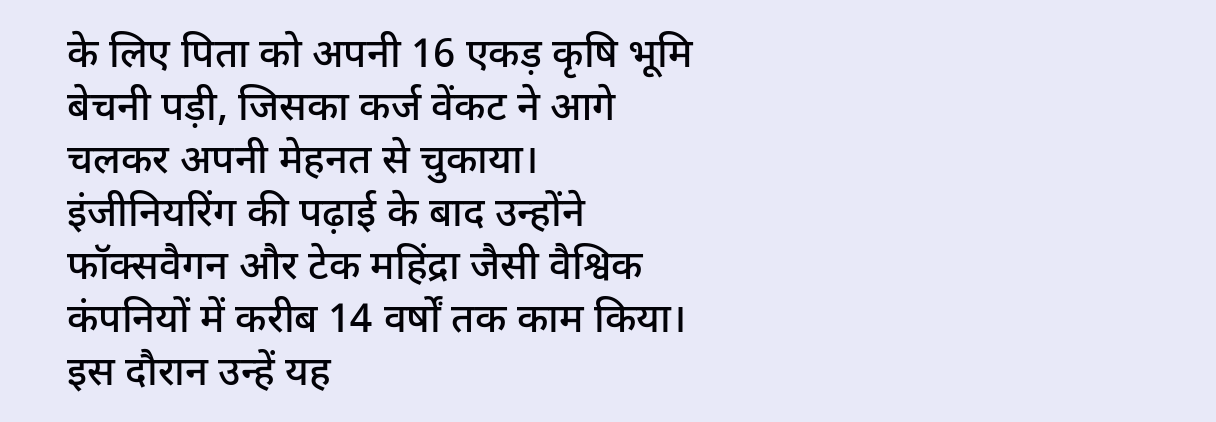के लिए पिता को अपनी 16 एकड़ कृषि भूमि बेचनी पड़ी, जिसका कर्ज वेंकट ने आगे चलकर अपनी मेहनत से चुकाया। इंजीनियरिंग की पढ़ाई के बाद उन्होंने फॉक्सवैगन और टेक महिंद्रा जैसी वैश्विक कंपनियों में करीब 14 वर्षों तक काम किया। इस दौरान उन्हें यह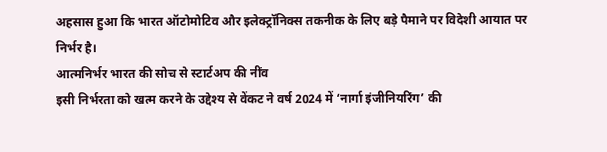अहसास हुआ कि भारत ऑटोमोटिव और इलेक्ट्रॉनिक्स तकनीक के लिए बड़े पैमाने पर विदेशी आयात पर निर्भर है।
आत्मनिर्भर भारत की सोच से स्टार्टअप की नींव
इसी निर्भरता को खत्म करने के उद्देश्य से वेंकट ने वर्ष 2024 में ‘नार्गा इंजीनियरिंग’ की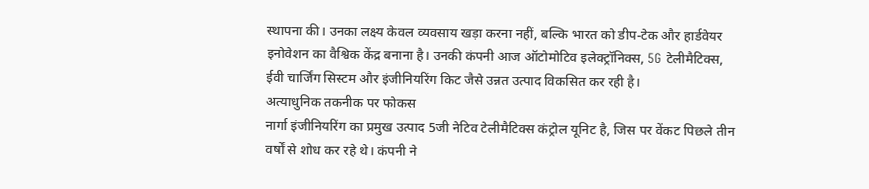स्थापना की। उनका लक्ष्य केवल व्यवसाय खड़ा करना नहीं, बल्कि भारत को डीप-टेक और हार्डवेयर इनोवेशन का वैश्विक केंद्र बनाना है। उनकी कंपनी आज ऑटोमोटिव इलेक्ट्रॉनिक्स, 5G टेलीमैटिक्स, ईवी चार्जिंग सिस्टम और इंजीनियरिंग किट जैसे उन्नत उत्पाद विकसित कर रही है।
अत्याधुनिक तकनीक पर फोकस
नार्गा इंजीनियरिंग का प्रमुख उत्पाद 5जी नेटिव टेलीमैटिक्स कंट्रोल यूनिट है, जिस पर वेंकट पिछले तीन वर्षों से शोध कर रहे थे। कंपनी ने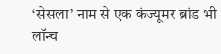‘सेसला’ नाम से एक कंज्यूमर ब्रांड भी लॉन्च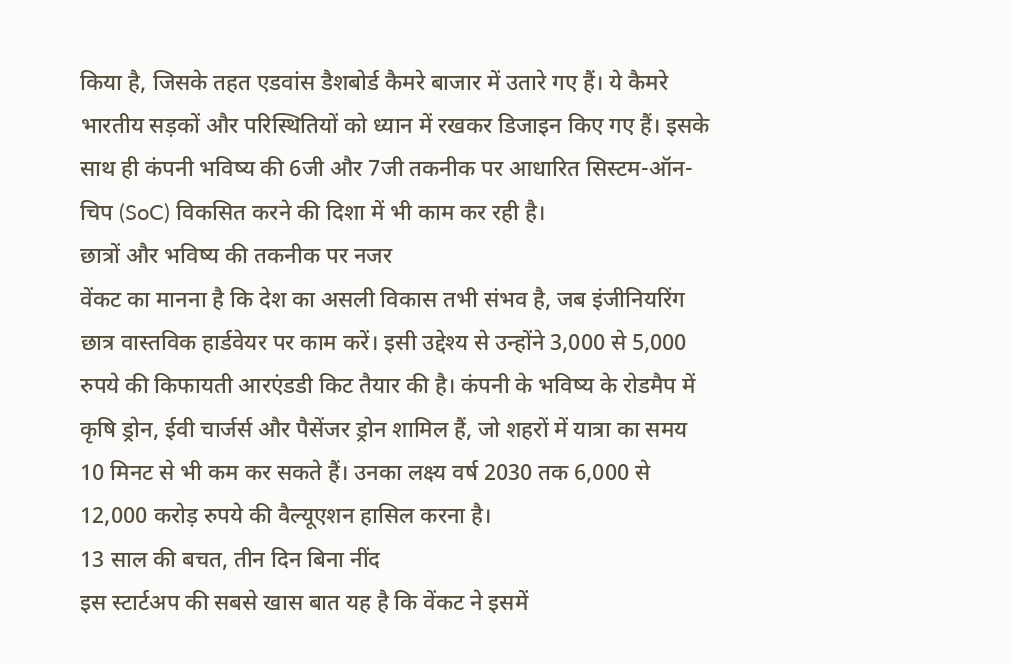किया है, जिसके तहत एडवांस डैशबोर्ड कैमरे बाजार में उतारे गए हैं। ये कैमरे भारतीय सड़कों और परिस्थितियों को ध्यान में रखकर डिजाइन किए गए हैं। इसके साथ ही कंपनी भविष्य की 6जी और 7जी तकनीक पर आधारित सिस्टम-ऑन-चिप (SoC) विकसित करने की दिशा में भी काम कर रही है।
छात्रों और भविष्य की तकनीक पर नजर
वेंकट का मानना है कि देश का असली विकास तभी संभव है, जब इंजीनियरिंग छात्र वास्तविक हार्डवेयर पर काम करें। इसी उद्देश्य से उन्होंने 3,000 से 5,000 रुपये की किफायती आरएंडडी किट तैयार की है। कंपनी के भविष्य के रोडमैप में कृषि ड्रोन, ईवी चार्जर्स और पैसेंजर ड्रोन शामिल हैं, जो शहरों में यात्रा का समय 10 मिनट से भी कम कर सकते हैं। उनका लक्ष्य वर्ष 2030 तक 6,000 से 12,000 करोड़ रुपये की वैल्यूएशन हासिल करना है।
13 साल की बचत, तीन दिन बिना नींद
इस स्टार्टअप की सबसे खास बात यह है कि वेंकट ने इसमें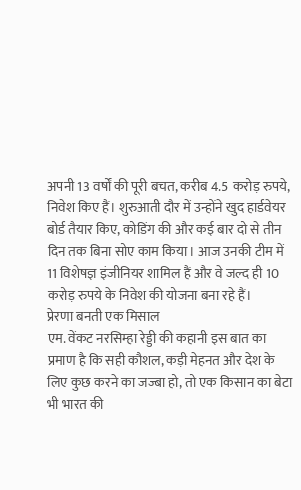अपनी 13 वर्षों की पूरी बचत, करीब 4.5 करोड़ रुपये, निवेश किए हैं। शुरुआती दौर में उन्होंने खुद हार्डवेयर बोर्ड तैयार किए, कोडिंग की और कई बार दो से तीन दिन तक बिना सोए काम किया। आज उनकी टीम में 11 विशेषज्ञ इंजीनियर शामिल हैं और वे जल्द ही 10 करोड़ रुपये के निवेश की योजना बना रहे हैं।
प्रेरणा बनती एक मिसाल
एम. वेंकट नरसिम्हा रेड्डी की कहानी इस बात का प्रमाण है कि सही कौशल, कड़ी मेहनत और देश के लिए कुछ करने का जज्बा हो, तो एक किसान का बेटा भी भारत की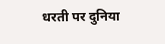धरती पर दुनिया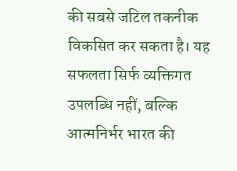की सबसे जटिल तकनीक विकसित कर सकता है। यह सफलता सिर्फ व्यक्तिगत उपलब्धि नहीं, बल्कि आत्मनिर्भर भारत की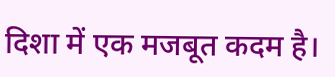दिशा में एक मजबूत कदम है।